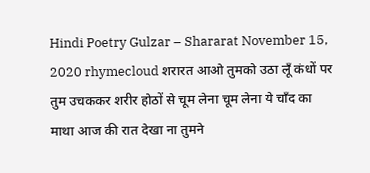Hindi Poetry Gulzar – Shararat November 15, 2020 rhymecloud शरारत आओ तुमको उठा लूँ कंधों पर तुम उचककर शरीर होठों से चूम लेना चूम लेना ये चाँद का माथा आज की रात देखा ना तुमने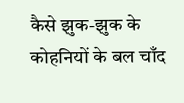कैसे झुक-झुक के कोहनियों के बल चाँद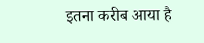इतना करीब आया है